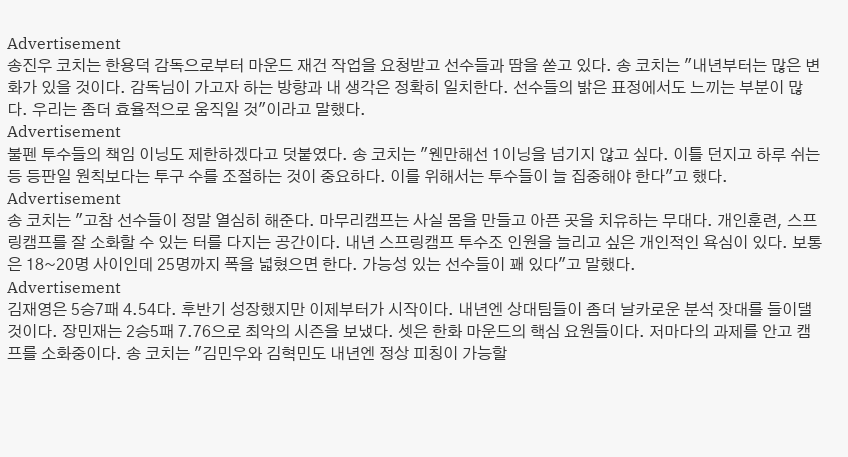Advertisement
송진우 코치는 한용덕 감독으로부터 마운드 재건 작업을 요청받고 선수들과 땀을 쏟고 있다. 송 코치는 "내년부터는 많은 변화가 있을 것이다. 감독님이 가고자 하는 방향과 내 생각은 정확히 일치한다. 선수들의 밝은 표정에서도 느끼는 부분이 많다. 우리는 좀더 효율적으로 움직일 것"이라고 말했다.
Advertisement
불펜 투수들의 책임 이닝도 제한하겠다고 덧붙였다. 송 코치는 "웬만해선 1이닝을 넘기지 않고 싶다. 이틀 던지고 하루 쉬는 등 등판일 원칙보다는 투구 수를 조절하는 것이 중요하다. 이를 위해서는 투수들이 늘 집중해야 한다"고 했다.
Advertisement
송 코치는 "고참 선수들이 정말 열심히 해준다. 마무리캠프는 사실 몸을 만들고 아픈 곳을 치유하는 무대다. 개인훈련, 스프링캠프를 잘 소화할 수 있는 터를 다지는 공간이다. 내년 스프링캠프 투수조 인원을 늘리고 싶은 개인적인 욕심이 있다. 보통은 18~20명 사이인데 25명까지 폭을 넓혔으면 한다. 가능성 있는 선수들이 꽤 있다"고 말했다.
Advertisement
김재영은 5승7패 4.54다. 후반기 성장했지만 이제부터가 시작이다. 내년엔 상대팀들이 좀더 날카로운 분석 잣대를 들이댈 것이다. 장민재는 2승5패 7.76으로 최악의 시즌을 보냈다. 셋은 한화 마운드의 핵심 요원들이다. 저마다의 과제를 안고 캠프를 소화중이다. 송 코치는 "김민우와 김혁민도 내년엔 정상 피칭이 가능할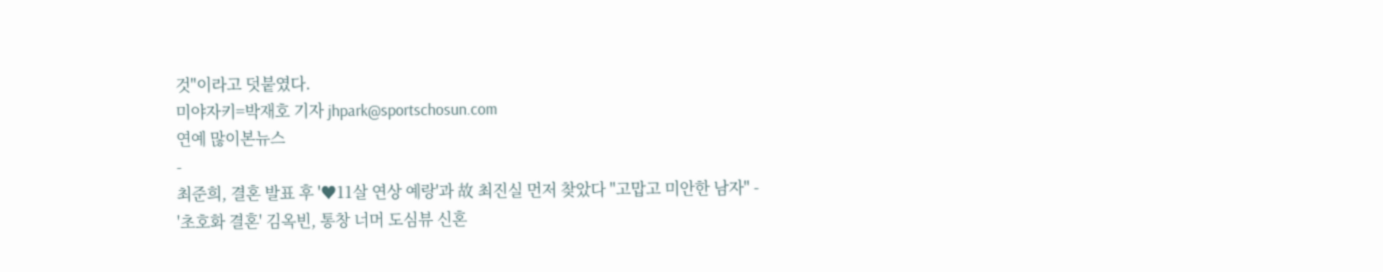것"이라고 덧붙였다.
미야자키=박재호 기자 jhpark@sportschosun.com
연예 많이본뉴스
-
최준희, 결혼 발표 후 '♥11살 연상 예랑'과 故 최진실 먼저 찾았다 "고맙고 미안한 남자" -
'초호화 결혼' 김옥빈, 통창 너머 도심뷰 신혼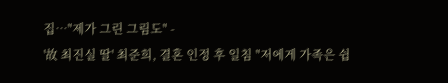집…"제가 그린 그림도" -
'故 최진실 딸' 최준희, 결혼 인정 후 일침 "저에게 가족은 쉽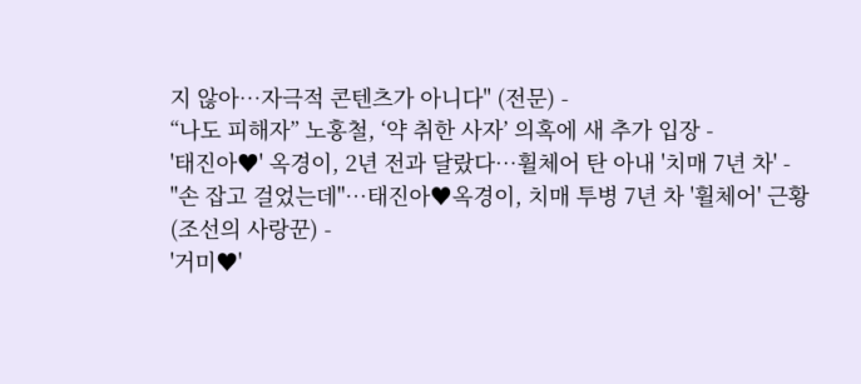지 않아…자극적 콘텐츠가 아니다" (전문) -
“나도 피해자” 노홍철, ‘약 취한 사자’ 의혹에 새 추가 입장 -
'태진아♥' 옥경이, 2년 전과 달랐다…휠체어 탄 아내 '치매 7년 차' -
"손 잡고 걸었는데"…태진아♥옥경이, 치매 투병 7년 차 '휠체어' 근황(조선의 사랑꾼) -
'거미♥'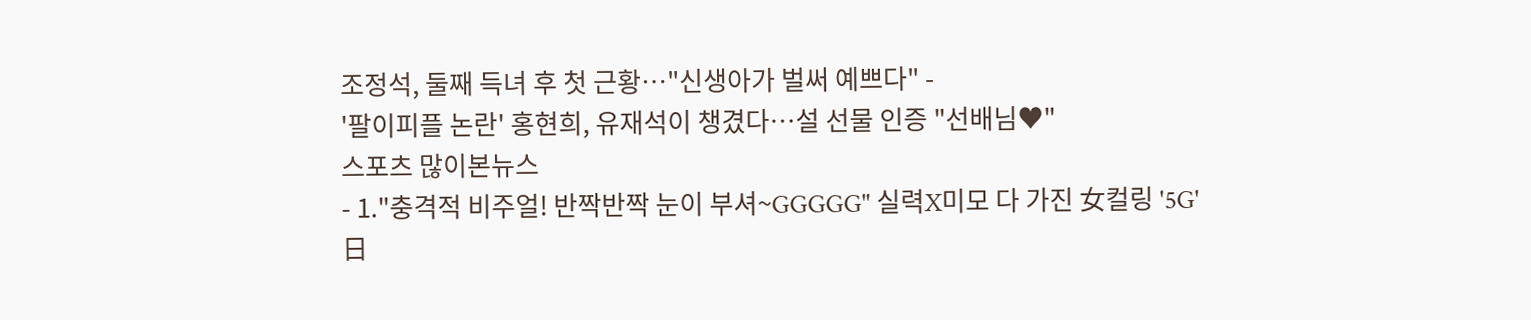조정석, 둘째 득녀 후 첫 근황…"신생아가 벌써 예쁘다" -
'팔이피플 논란' 홍현희, 유재석이 챙겼다…설 선물 인증 "선배님♥"
스포츠 많이본뉴스
- 1."충격적 비주얼! 반짝반짝 눈이 부셔~GGGGG" 실력X미모 다 가진 女컬링 '5G' 日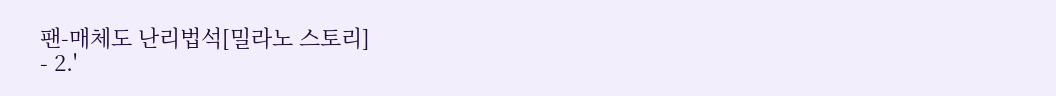팬-매체도 난리법석[밀라노 스토리]
- 2.'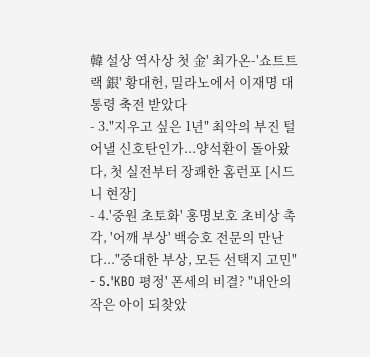韓 설상 역사상 첫 金' 최가온-'쇼트트랙 銀' 황대헌, 밀라노에서 이재명 대통령 축전 받았다
- 3."지우고 싶은 1년" 최악의 부진 털어낼 신호탄인가...양석환이 돌아왔다, 첫 실전부터 장쾌한 홈런포 [시드니 현장]
- 4.'중원 초토화' 홍명보호 초비상 촉각, '어깨 부상' 백승호 전문의 만난다..."중대한 부상, 모든 선택지 고민"
- 5.'KBO 평정' 폰세의 비결? "내안의 작은 아이 되찾았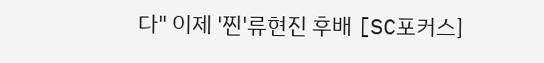다" 이제 '찐'류현진 후배 [SC포커스]